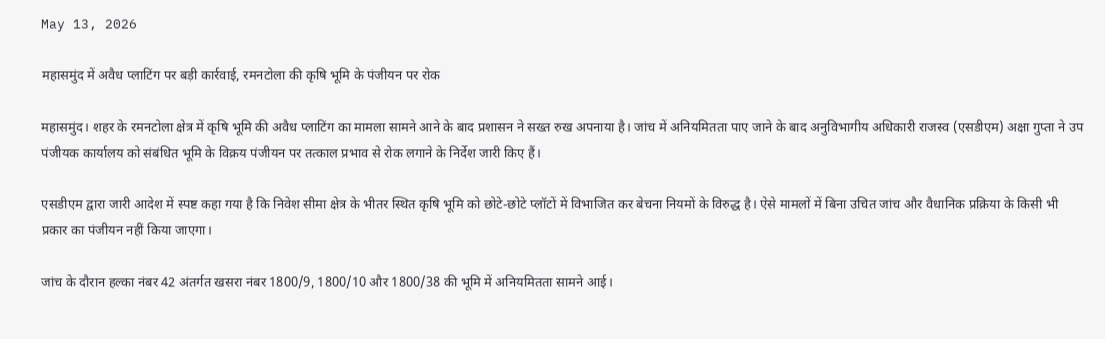May 13, 2026

महासमुंद में अवैध प्लाटिंग पर बड़ी कार्रवाई, रमनटोला की कृषि भूमि के पंजीयन पर रोक

महासमुंद। शहर के रमनटोला क्षेत्र में कृषि भूमि की अवैध प्लाटिंग का मामला सामने आने के बाद प्रशासन ने सख्त रुख अपनाया है। जांच में अनियमितता पाए जाने के बाद अनुविभागीय अधिकारी राजस्व (एसडीएम) अक्षा गुप्ता ने उप पंजीयक कार्यालय को संबंधित भूमि के विक्रय पंजीयन पर तत्काल प्रभाव से रोक लगाने के निर्देश जारी किए हैं।

एसडीएम द्वारा जारी आदेश में स्पष्ट कहा गया है कि निवेश सीमा क्षेत्र के भीतर स्थित कृषि भूमि को छोटे-छोटे प्लॉटों में विभाजित कर बेचना नियमों के विरुद्ध है। ऐसे मामलों में बिना उचित जांच और वैधानिक प्रक्रिया के किसी भी प्रकार का पंजीयन नहीं किया जाएगा।

जांच के दौरान हल्का नंबर 42 अंतर्गत खसरा नंबर 1800/9, 1800/10 और 1800/38 की भूमि में अनियमितता सामने आई।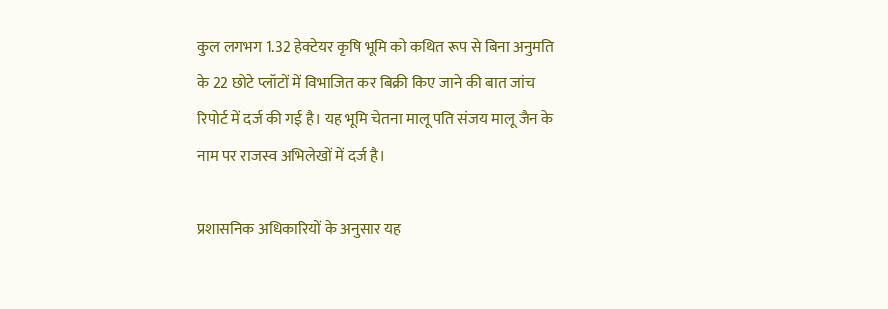कुल लगभग 1.32 हेक्टेयर कृषि भूमि को कथित रूप से बिना अनुमति के 22 छोटे प्लॉटों में विभाजित कर बिक्री किए जाने की बात जांच रिपोर्ट में दर्ज की गई है। यह भूमि चेतना मालू पति संजय मालू जैन के नाम पर राजस्व अभिलेखों में दर्ज है।

प्रशासनिक अधिकारियों के अनुसार यह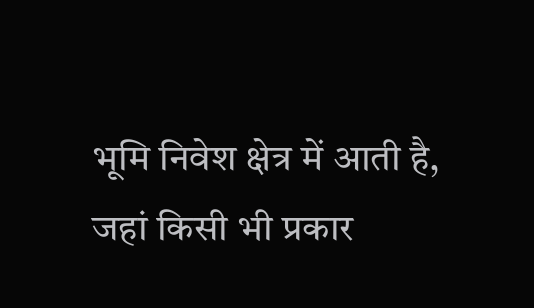भूमि निवेश क्षेत्र में आती है, जहां किसी भी प्रकार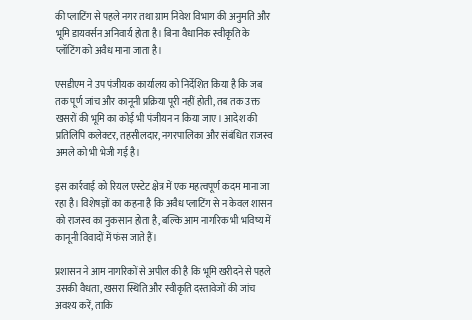की प्लाटिंग से पहले नगर तथा ग्राम निवेश विभाग की अनुमति और भूमि डायवर्सन अनिवार्य होता है। बिना वैधानिक स्वीकृति के प्लॉटिंग को अवैध माना जाता है।

एसडीएम ने उप पंजीयक कार्यालय को निर्देशित किया है कि जब तक पूर्ण जांच और कानूनी प्रक्रिया पूरी नहीं होती, तब तक उक्त खसरों की भूमि का कोई भी पंजीयन न किया जाए। आदेश की प्रतिलिपि कलेक्टर, तहसीलदार, नगरपालिका और संबंधित राजस्व अमले को भी भेजी गई है।

इस कार्रवाई को रियल एस्टेट क्षेत्र में एक महत्वपूर्ण कदम माना जा रहा है। विशेषज्ञों का कहना है कि अवैध प्लाटिंग से न केवल शासन को राजस्व का नुकसान होता है, बल्कि आम नागरिक भी भविष्य में कानूनी विवादों में फंस जाते हैं।

प्रशासन ने आम नागरिकों से अपील की है कि भूमि खरीदने से पहले उसकी वैधता, खसरा स्थिति और स्वीकृति दस्तावेजों की जांच अवश्य करें, ताकि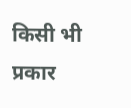किसी भी प्रकार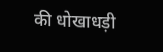की धोखाधड़ी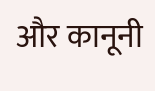और कानूनी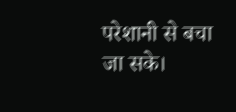परेशानी से बचा जा सके।